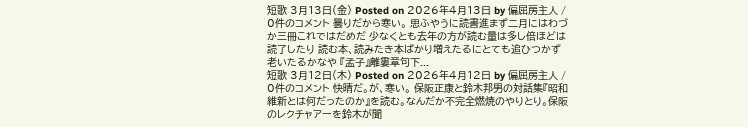短歌 3月13日(金) Posted on 2026年4月13日 by 偏屈房主人 / 0件のコメント 曇りだから寒い。 思ふやうに読書進まず二月にはわづか三冊これではだめだ 少なくとも去年の方が読む量は多し倍ほどは読了したり 読む本、読みたき本ばかり増えたるにとても追ひつかず老いたるかなや 『孟子』離婁章句下...
短歌 3月12日(木) Posted on 2026年4月12日 by 偏屈房主人 / 0件のコメント 快晴だ。が、寒い。 保阪正康と鈴木邦男の対話集『昭和維新とは何だったのか』を読む。なんだか不完全燃焼のやりとり。保阪のレクチャアーを鈴木が聞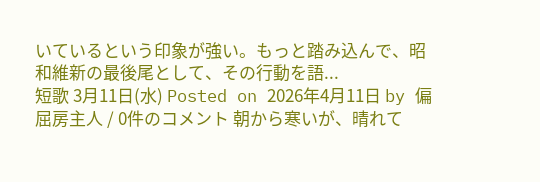いているという印象が強い。もっと踏み込んで、昭和維新の最後尾として、その行動を語...
短歌 3月11日(水) Posted on 2026年4月11日 by 偏屈房主人 / 0件のコメント 朝から寒いが、晴れて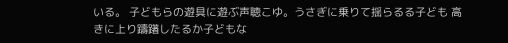いる。 子どもらの遊具に遊ぶ声聴こゆ。うさぎに乗りて揺らるる子ども 高きに上り躊躇したるか子どもな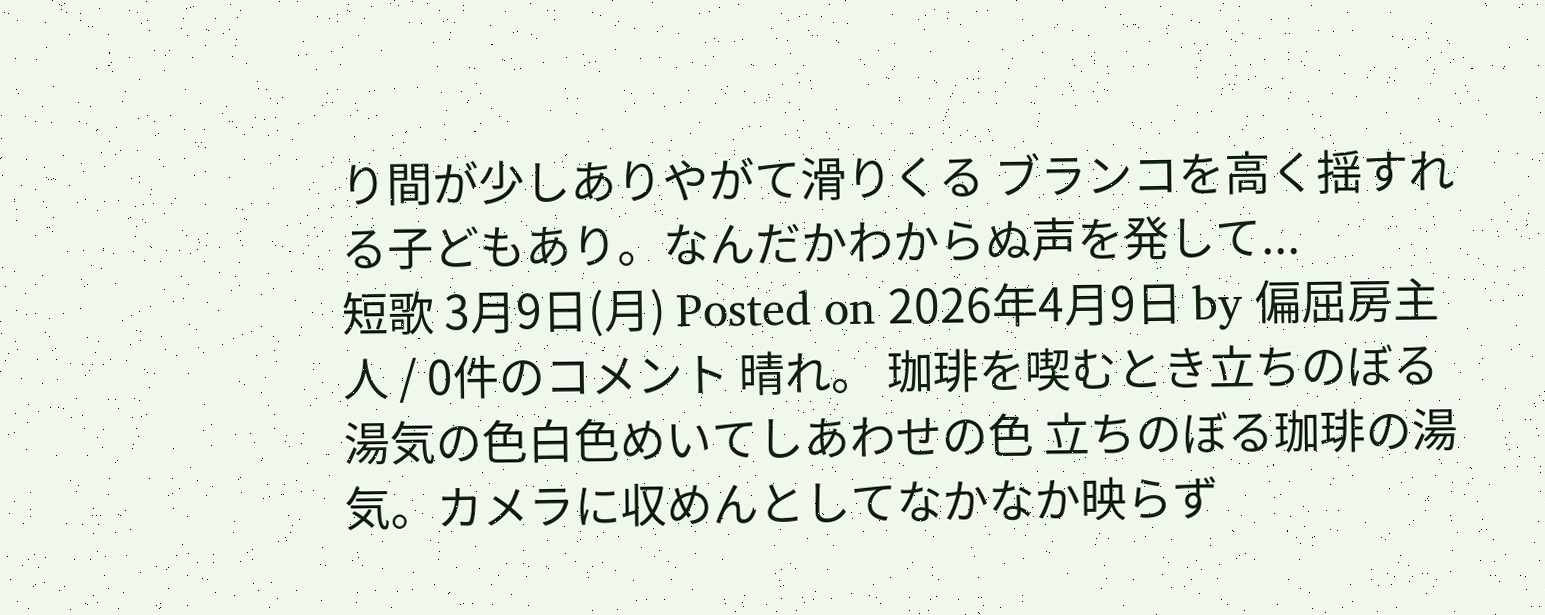り間が少しありやがて滑りくる ブランコを高く揺すれる子どもあり。なんだかわからぬ声を発して...
短歌 3月9日(月) Posted on 2026年4月9日 by 偏屈房主人 / 0件のコメント 晴れ。 珈琲を喫むとき立ちのぼる湯気の色白色めいてしあわせの色 立ちのぼる珈琲の湯気。カメラに収めんとしてなかなか映らず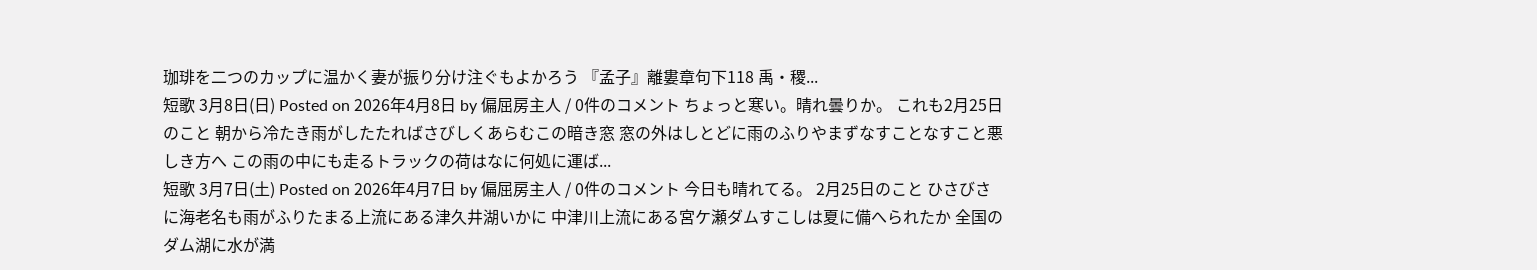珈琲を二つのカップに温かく妻が振り分け注ぐもよかろう 『孟子』離婁章句下118 禹・稷...
短歌 3月8日(日) Posted on 2026年4月8日 by 偏屈房主人 / 0件のコメント ちょっと寒い。晴れ曇りか。 これも2月25日のこと 朝から冷たき雨がしたたればさびしくあらむこの暗き窓 窓の外はしとどに雨のふりやまずなすことなすこと悪しき方へ この雨の中にも走るトラックの荷はなに何処に運ば...
短歌 3月7日(土) Posted on 2026年4月7日 by 偏屈房主人 / 0件のコメント 今日も晴れてる。 2月25日のこと ひさびさに海老名も雨がふりたまる上流にある津久井湖いかに 中津川上流にある宮ケ瀬ダムすこしは夏に備へられたか 全国のダム湖に水が満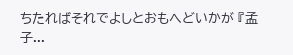ちたればそれでよしとおもへどいかが 『孟子...